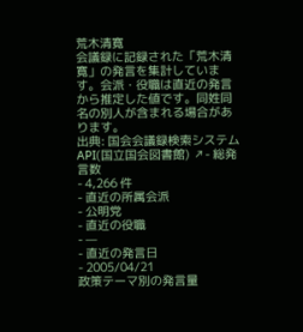荒木清寛
会議録に記録された「荒木清寛」の発言を集計しています。会派・役職は直近の発言から推定した値です。同姓同名の別人が含まれる場合があります。
出典: 国会会議録検索システム API(国立国会図書館) ↗- 総発言数
- 4,266 件
- 直近の所属会派
- 公明党
- 直近の役職
- —
- 直近の発言日
- 2005/04/21
政策テーマ別の発言量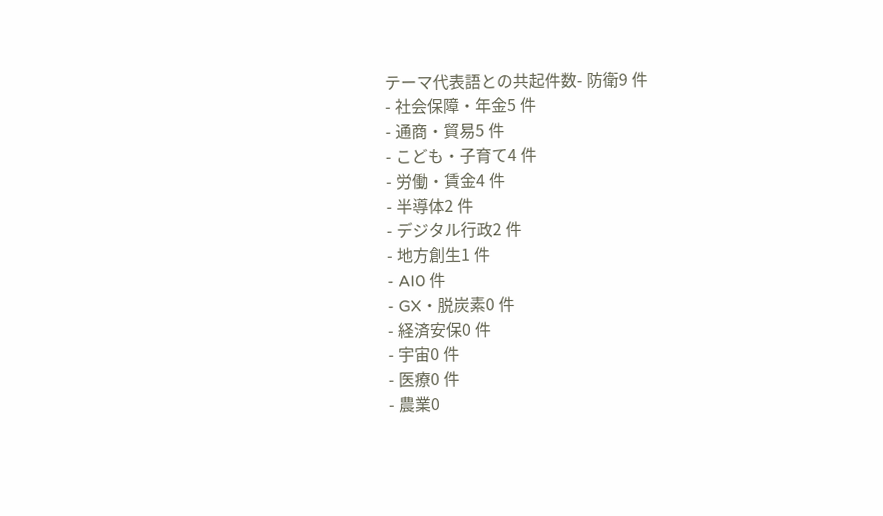テーマ代表語との共起件数- 防衛9 件
- 社会保障・年金5 件
- 通商・貿易5 件
- こども・子育て4 件
- 労働・賃金4 件
- 半導体2 件
- デジタル行政2 件
- 地方創生1 件
- AI0 件
- GX・脱炭素0 件
- 経済安保0 件
- 宇宙0 件
- 医療0 件
- 農業0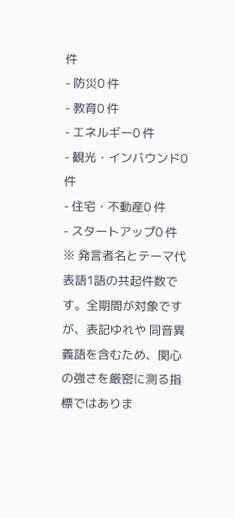件
- 防災0 件
- 教育0 件
- エネルギー0 件
- 観光・インバウンド0 件
- 住宅・不動産0 件
- スタートアップ0 件
※ 発言者名とテーマ代表語1語の共起件数です。全期間が対象ですが、表記ゆれや 同音異義語を含むため、関心の強さを厳密に測る指標ではありま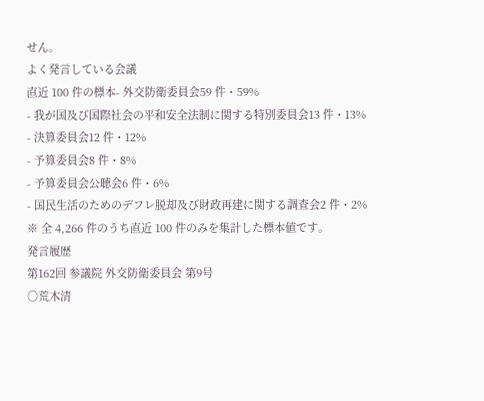せん。
よく発言している会議
直近 100 件の標本- 外交防衛委員会59 件・59%
- 我が国及び国際社会の平和安全法制に関する特別委員会13 件・13%
- 決算委員会12 件・12%
- 予算委員会8 件・8%
- 予算委員会公聴会6 件・6%
- 国民生活のためのデフレ脱却及び財政再建に関する調査会2 件・2%
※ 全 4,266 件のうち直近 100 件のみを集計した標本値です。
発言履歴
第162回 参議院 外交防衛委員会 第9号
○荒木清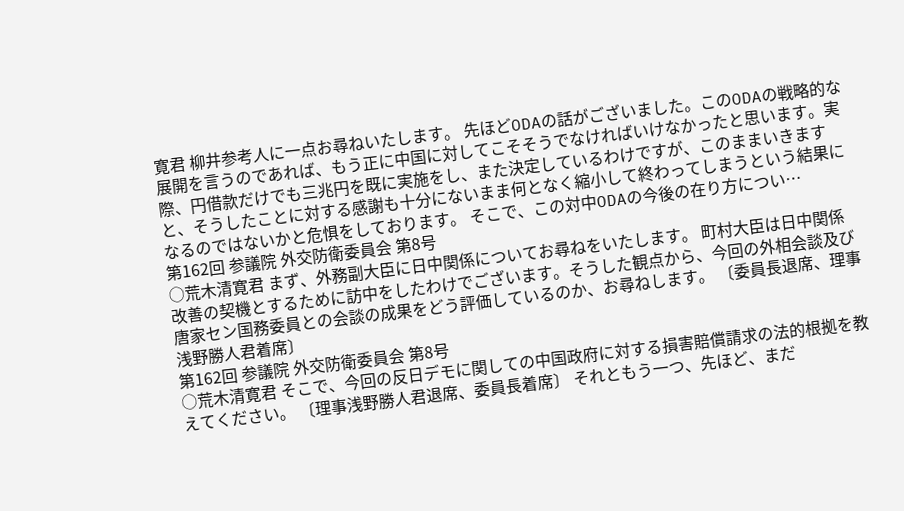寛君 柳井参考人に一点お尋ねいたします。 先ほどODAの話がございました。このODAの戦略的な展開を言うのであれば、もう正に中国に対してこそそうでなければいけなかったと思います。実際、円借款だけでも三兆円を既に実施をし、また決定しているわけですが、このままいきますと、そうしたことに対する感謝も十分にないまま何となく縮小して終わってしまうという結果になるのではないかと危惧をしております。 そこで、この対中ODAの今後の在り方につい…
第162回 参議院 外交防衛委員会 第8号
○荒木清寛君 まず、外務副大臣に日中関係についてお尋ねをいたします。 町村大臣は日中関係改善の契機とするために訪中をしたわけでございます。そうした観点から、今回の外相会談及び唐家セン国務委員との会談の成果をどう評価しているのか、お尋ねします。 〔委員長退席、理事浅野勝人君着席〕
第162回 参議院 外交防衛委員会 第8号
○荒木清寛君 そこで、今回の反日デモに関しての中国政府に対する損害賠償請求の法的根拠を教えてください。 〔理事浅野勝人君退席、委員長着席〕 それともう一つ、先ほど、まだ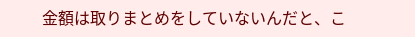金額は取りまとめをしていないんだと、こ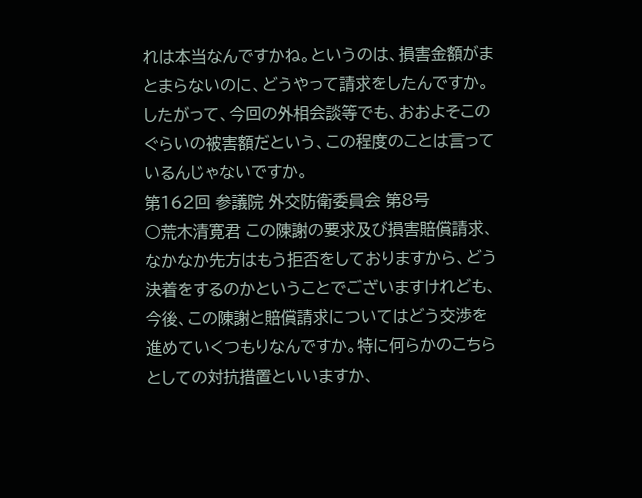れは本当なんですかね。というのは、損害金額がまとまらないのに、どうやって請求をしたんですか。したがって、今回の外相会談等でも、おおよそこのぐらいの被害額だという、この程度のことは言っているんじゃないですか。
第162回 参議院 外交防衛委員会 第8号
○荒木清寛君 この陳謝の要求及び損害賠償請求、なかなか先方はもう拒否をしておりますから、どう決着をするのかということでございますけれども、今後、この陳謝と賠償請求についてはどう交渉を進めていくつもりなんですか。特に何らかのこちらとしての対抗措置といいますか、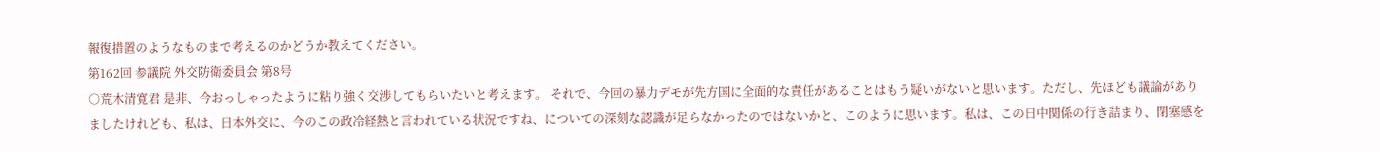報復措置のようなものまで考えるのかどうか教えてください。
第162回 参議院 外交防衛委員会 第8号
○荒木清寛君 是非、今おっしゃったように粘り強く交渉してもらいたいと考えます。 それで、今回の暴力デモが先方国に全面的な責任があることはもう疑いがないと思います。ただし、先ほども議論がありましたけれども、私は、日本外交に、今のこの政冷経熱と言われている状況ですね、についての深刻な認識が足らなかったのではないかと、このように思います。私は、この日中関係の行き詰まり、閉塞感を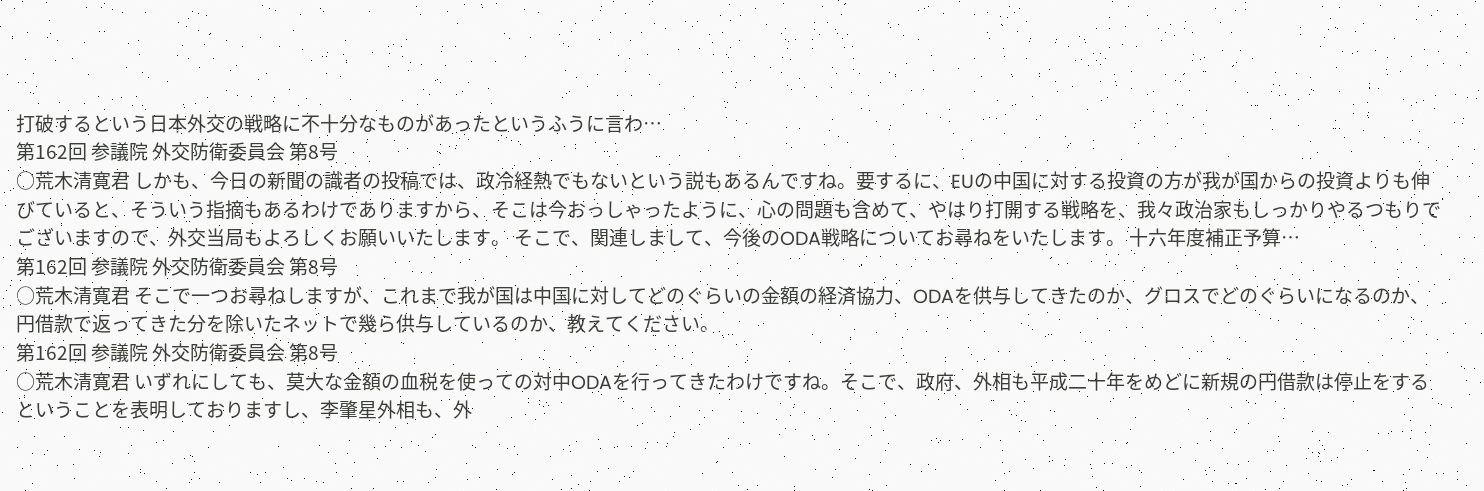打破するという日本外交の戦略に不十分なものがあったというふうに言わ…
第162回 参議院 外交防衛委員会 第8号
○荒木清寛君 しかも、今日の新聞の識者の投稿では、政冷経熱でもないという説もあるんですね。要するに、EUの中国に対する投資の方が我が国からの投資よりも伸びていると、そういう指摘もあるわけでありますから、そこは今おっしゃったように、心の問題も含めて、やはり打開する戦略を、我々政治家もしっかりやるつもりでございますので、外交当局もよろしくお願いいたします。 そこで、関連しまして、今後のODA戦略についてお尋ねをいたします。 十六年度補正予算…
第162回 参議院 外交防衛委員会 第8号
○荒木清寛君 そこで一つお尋ねしますが、これまで我が国は中国に対してどのぐらいの金額の経済協力、ODAを供与してきたのか、グロスでどのぐらいになるのか、円借款で返ってきた分を除いたネットで幾ら供与しているのか、教えてください。
第162回 参議院 外交防衛委員会 第8号
○荒木清寛君 いずれにしても、莫大な金額の血税を使っての対中ODAを行ってきたわけですね。そこで、政府、外相も平成二十年をめどに新規の円借款は停止をするということを表明しておりますし、李肇星外相も、外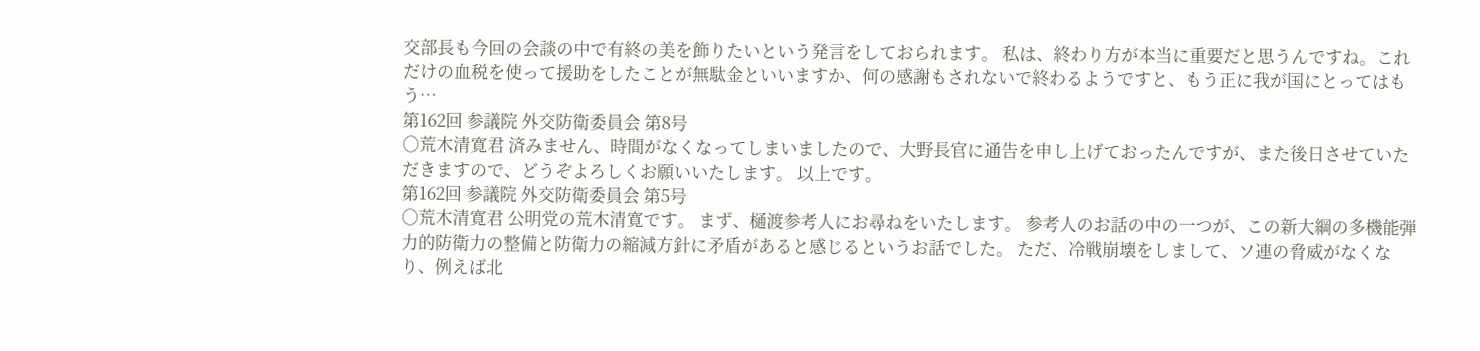交部長も今回の会談の中で有終の美を飾りたいという発言をしておられます。 私は、終わり方が本当に重要だと思うんですね。これだけの血税を使って援助をしたことが無駄金といいますか、何の感謝もされないで終わるようですと、もう正に我が国にとってはもう…
第162回 参議院 外交防衛委員会 第8号
○荒木清寛君 済みません、時間がなくなってしまいましたので、大野長官に通告を申し上げておったんですが、また後日させていただきますので、どうぞよろしくお願いいたします。 以上です。
第162回 参議院 外交防衛委員会 第5号
○荒木清寛君 公明党の荒木清寛です。 まず、樋渡参考人にお尋ねをいたします。 参考人のお話の中の一つが、この新大綱の多機能弾力的防衛力の整備と防衛力の縮減方針に矛盾があると感じるというお話でした。 ただ、冷戦崩壊をしまして、ソ連の脅威がなくなり、例えば北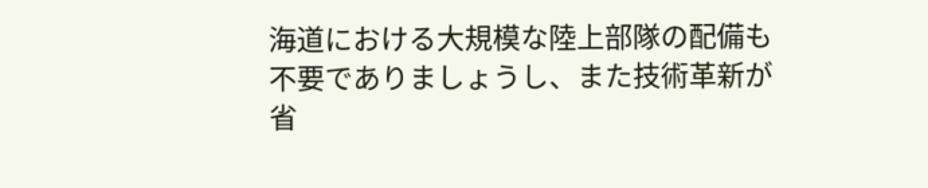海道における大規模な陸上部隊の配備も不要でありましょうし、また技術革新が省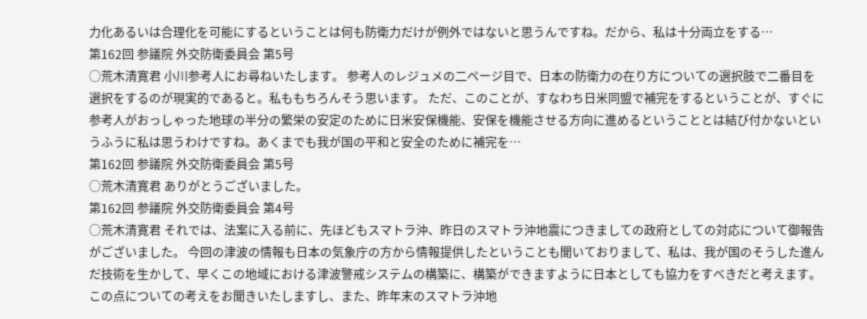力化あるいは合理化を可能にするということは何も防衛力だけが例外ではないと思うんですね。だから、私は十分両立をする…
第162回 参議院 外交防衛委員会 第5号
○荒木清寛君 小川参考人にお尋ねいたします。 参考人のレジュメの二ページ目で、日本の防衛力の在り方についての選択肢で二番目を選択をするのが現実的であると。私ももちろんそう思います。 ただ、このことが、すなわち日米同盟で補完をするということが、すぐに参考人がおっしゃった地球の半分の繁栄の安定のために日米安保機能、安保を機能させる方向に進めるということとは結び付かないというふうに私は思うわけですね。あくまでも我が国の平和と安全のために補完を…
第162回 参議院 外交防衛委員会 第5号
○荒木清寛君 ありがとうございました。
第162回 参議院 外交防衛委員会 第4号
○荒木清寛君 それでは、法案に入る前に、先ほどもスマトラ沖、昨日のスマトラ沖地震につきましての政府としての対応について御報告がございました。 今回の津波の情報も日本の気象庁の方から情報提供したということも聞いておりまして、私は、我が国のそうした進んだ技術を生かして、早くこの地域における津波警戒システムの構築に、構築ができますように日本としても協力をすべきだと考えます。この点についての考えをお聞きいたしますし、また、昨年末のスマトラ沖地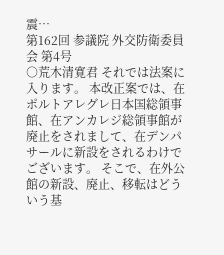震…
第162回 参議院 外交防衛委員会 第4号
○荒木清寛君 それでは法案に入ります。 本改正案では、在ポルトアレグレ日本国総領事館、在アンカレジ総領事館が廃止をされまして、在デンパサールに新設をされるわけでございます。 そこで、在外公館の新設、廃止、移転はどういう基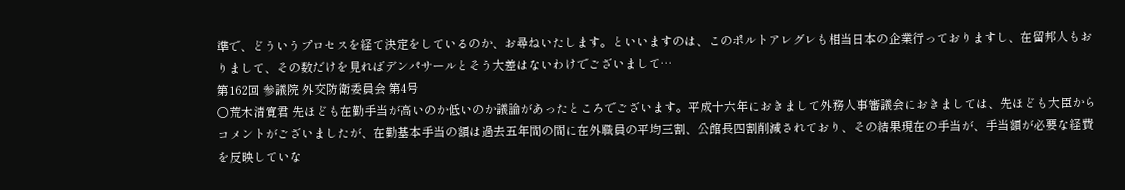準で、どういうプロセスを経て決定をしているのか、お尋ねいたします。といいますのは、このポルトアレグレも相当日本の企業行っておりますし、在留邦人もおりまして、その数だけを見ればデンパサールとそう大差はないわけでございまして…
第162回 参議院 外交防衛委員会 第4号
○荒木清寛君 先ほども在勤手当が高いのか低いのか議論があったところでございます。平成十六年におきまして外務人事審議会におきましては、先ほども大臣からコメントがございましたが、在勤基本手当の額は過去五年間の間に在外職員の平均三割、公館長四割削減されており、その結果現在の手当が、手当額が必要な経費を反映していな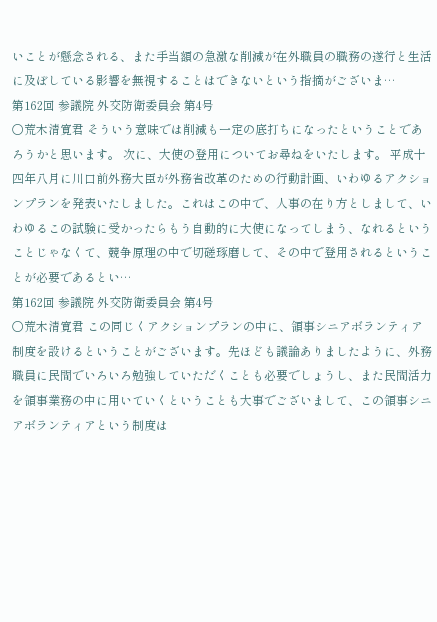いことが懸念される、また手当額の急激な削減が在外職員の職務の遂行と生活に及ぼしている影響を無視することはできないという指摘がございま…
第162回 参議院 外交防衛委員会 第4号
○荒木清寛君 そういう意味では削減も一定の底打ちになったということであろうかと思います。 次に、大使の登用についてお尋ねをいたします。 平成十四年八月に川口前外務大臣が外務省改革のための行動計画、いわゆるアクションプランを発表いたしました。これはこの中で、人事の在り方としまして、いわゆるこの試験に受かったらもう自動的に大使になってしまう、なれるということじゃなくて、競争原理の中で切磋琢磨して、その中で登用されるということが必要であるとい…
第162回 参議院 外交防衛委員会 第4号
○荒木清寛君 この同じくアクションプランの中に、領事シニアボランティア制度を設けるということがございます。先ほども議論ありましたように、外務職員に民間でいろいろ勉強していただくことも必要でしょうし、また民間活力を領事業務の中に用いていくということも大事でございまして、この領事シニアボランティアという制度は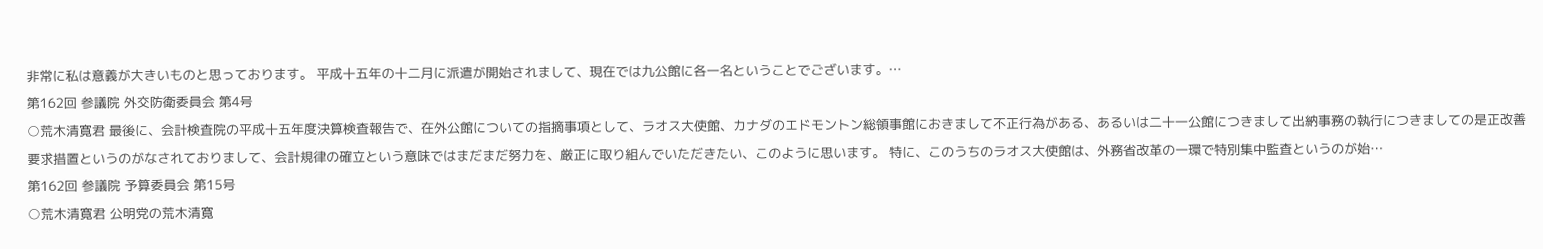非常に私は意義が大きいものと思っております。 平成十五年の十二月に派遣が開始されまして、現在では九公館に各一名ということでございます。…
第162回 参議院 外交防衛委員会 第4号
○荒木清寛君 最後に、会計検査院の平成十五年度決算検査報告で、在外公館についての指摘事項として、ラオス大使館、カナダのエドモントン総領事館におきまして不正行為がある、あるいは二十一公館につきまして出納事務の執行につきましての是正改善要求措置というのがなされておりまして、会計規律の確立という意味ではまだまだ努力を、厳正に取り組んでいただきたい、このように思います。 特に、このうちのラオス大使館は、外務省改革の一環で特別集中監査というのが始…
第162回 参議院 予算委員会 第15号
○荒木清寛君 公明党の荒木清寛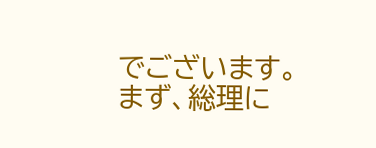でございます。 まず、総理に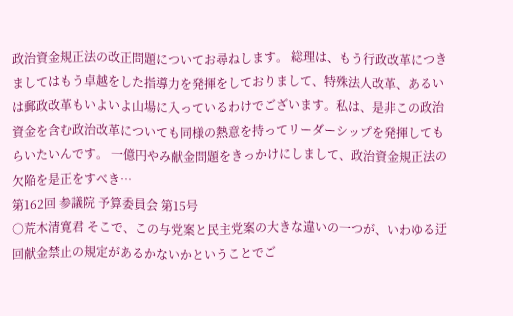政治資金規正法の改正問題についてお尋ねします。 総理は、もう行政改革につきましてはもう卓越をした指導力を発揮をしておりまして、特殊法人改革、あるいは郵政改革もいよいよ山場に入っているわけでございます。私は、是非この政治資金を含む政治改革についても同様の熱意を持ってリーダーシップを発揮してもらいたいんです。 一億円やみ献金問題をきっかけにしまして、政治資金規正法の欠陥を是正をすべき…
第162回 参議院 予算委員会 第15号
○荒木清寛君 そこで、この与党案と民主党案の大きな違いの一つが、いわゆる迂回献金禁止の規定があるかないかということでご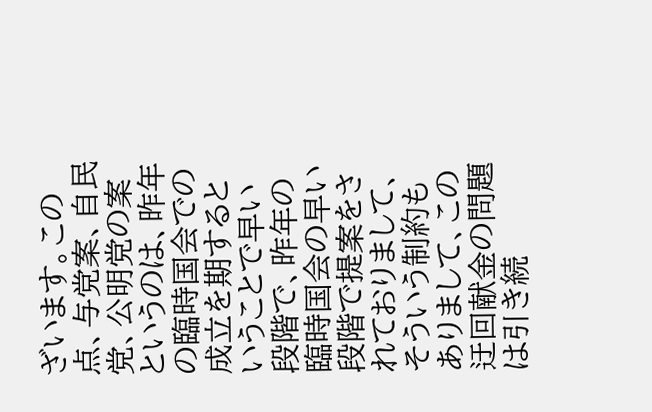ざいます。この点、与党案、自民党、公明党の案というのは、昨年の臨時国会での成立を期するということで早い段階で、昨年の臨時国会の早い段階で提案をされておりまして、そういう制約もありまして、この迂回献金の問題は引き続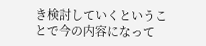き検討していくということで今の内容になって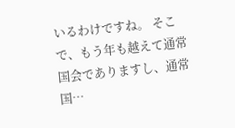いるわけですね。 そこで、もう年も越えて通常国会でありますし、通常国…